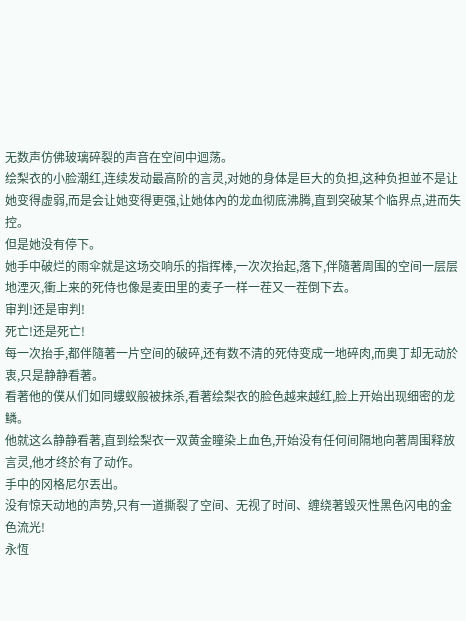无数声仿佛玻璃碎裂的声音在空间中迴荡。
绘梨衣的小脸潮红,连续发动最高阶的言灵,对她的身体是巨大的负担,这种负担並不是让她变得虚弱,而是会让她变得更强,让她体內的龙血彻底沸腾,直到突破某个临界点,进而失控。
但是她没有停下。
她手中破烂的雨伞就是这场交响乐的指挥棒,一次次抬起,落下,伴隨著周围的空间一层层地湮灭,衝上来的死侍也像是麦田里的麦子一样一茬又一茬倒下去。
审判!还是审判!
死亡!还是死亡!
每一次抬手,都伴隨著一片空间的破碎,还有数不清的死侍变成一地碎肉,而奥丁却无动於衷,只是静静看著。
看著他的僕从们如同螻蚁般被抹杀,看著绘梨衣的脸色越来越红,脸上开始出现细密的龙鳞。
他就这么静静看著,直到绘梨衣一双黄金瞳染上血色,开始没有任何间隔地向著周围释放言灵,他才终於有了动作。
手中的冈格尼尔丟出。
没有惊天动地的声势,只有一道撕裂了空间、无视了时间、缠绕著毁灭性黑色闪电的金色流光!
永恆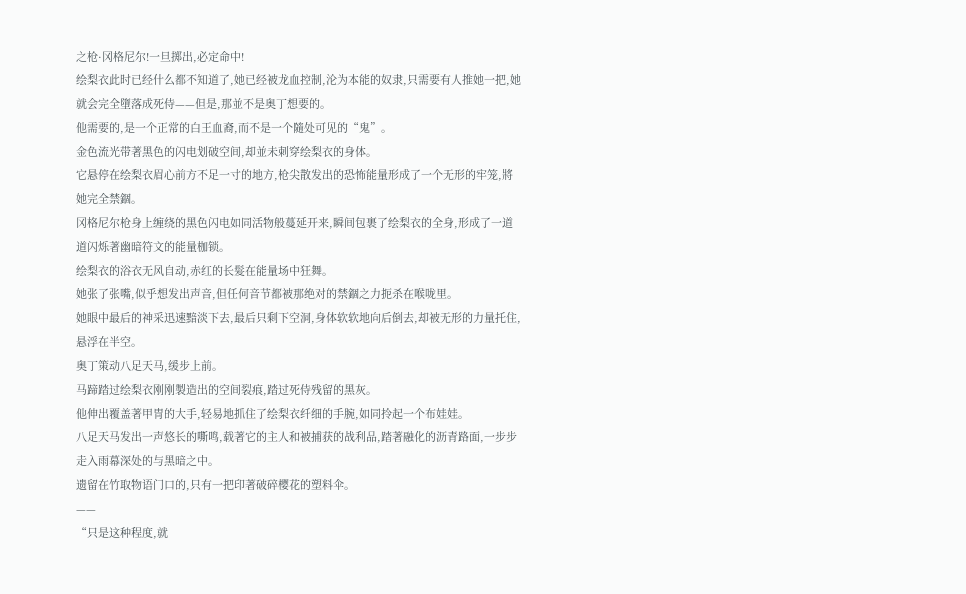之枪·冈格尼尔!一旦掷出,必定命中!
绘梨衣此时已经什么都不知道了,她已经被龙血控制,沦为本能的奴隶,只需要有人推她一把,她就会完全墮落成死侍——但是,那並不是奥丁想要的。
他需要的,是一个正常的白王血裔,而不是一个隨处可见的“鬼”。
金色流光带著黑色的闪电划破空间,却並未刺穿绘梨衣的身体。
它悬停在绘梨衣眉心前方不足一寸的地方,枪尖散发出的恐怖能量形成了一个无形的牢笼,將她完全禁錮。
冈格尼尔枪身上缠绕的黑色闪电如同活物般蔓延开来,瞬间包裹了绘梨衣的全身,形成了一道道闪烁著幽暗符文的能量枷锁。
绘梨衣的浴衣无风自动,赤红的长髮在能量场中狂舞。
她张了张嘴,似乎想发出声音,但任何音节都被那绝对的禁錮之力扼杀在喉咙里。
她眼中最后的神采迅速黯淡下去,最后只剩下空洞,身体软软地向后倒去,却被无形的力量托住,悬浮在半空。
奥丁策动八足天马,缓步上前。
马蹄踏过绘梨衣刚刚製造出的空间裂痕,踏过死侍残留的黑灰。
他伸出覆盖著甲冑的大手,轻易地抓住了绘梨衣纤细的手腕,如同拎起一个布娃娃。
八足天马发出一声悠长的嘶鸣,载著它的主人和被捕获的战利品,踏著融化的沥青路面,一步步走入雨幕深处的与黑暗之中。
遗留在竹取物语门口的,只有一把印著破碎樱花的塑料伞。
——
“只是这种程度,就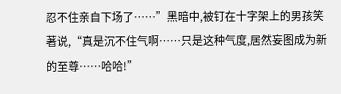忍不住亲自下场了……”黑暗中,被钉在十字架上的男孩笑著说,“真是沉不住气啊……只是这种气度,居然妄图成为新的至尊……哈哈!”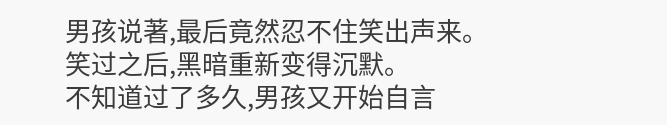男孩说著,最后竟然忍不住笑出声来。
笑过之后,黑暗重新变得沉默。
不知道过了多久,男孩又开始自言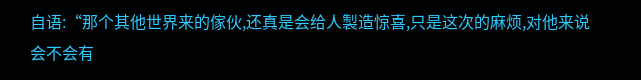自语:“那个其他世界来的傢伙,还真是会给人製造惊喜,只是这次的麻烦,对他来说会不会有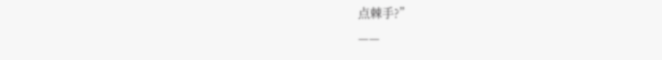点棘手?”
——